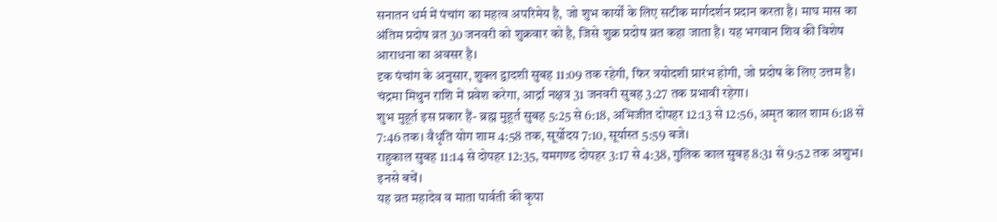सनातन धर्म में पंचांग का महत्व अपरिमेय है, जो शुभ कार्यों के लिए सटीक मार्गदर्शन प्रदान करता है। माघ मास का अंतिम प्रदोष व्रत 30 जनवरी को शुक्रवार को है, जिसे शुक्र प्रदोष व्रत कहा जाता है। यह भगवान शिव की विशेष आराधना का अवसर है।
दृक पंचांग के अनुसार, शुक्ल द्वादशी सुबह 11:09 तक रहेगी, फिर त्रयोदशी प्रारंभ होगी, जो प्रदोष के लिए उत्तम है। चंद्रमा मिथुन राशि में प्रवेश करेगा, आर्द्रा नक्षत्र 31 जनवरी सुबह 3:27 तक प्रभावी रहेगा।
शुभ मुहूर्त इस प्रकार हैं- ब्रह्म मुहूर्त सुबह 5:25 से 6:18, अभिजीत दोपहर 12:13 से 12:56, अमृत काल शाम 6:18 से 7:46 तक। वैधृति योग शाम 4:58 तक, सूर्योदय 7:10, सूर्यास्त 5:59 बजे।
राहुकाल सुबह 11:14 से दोपहर 12:35, यमगण्ड दोपहर 3:17 से 4:38, गुलिक काल सुबह 8:31 से 9:52 तक अशुभ। इनसे बचें।
यह व्रत महादेव व माता पार्वती की कृपा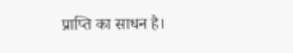प्राप्ति का साधन है।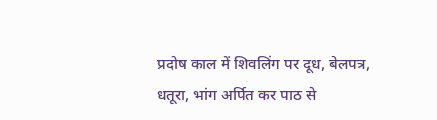प्रदोष काल में शिवलिंग पर दूध, बेलपत्र, धतूरा, भांग अर्पित कर पाठ से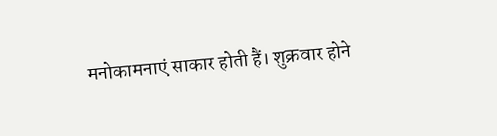मनोकामनाएं साकार होती हैं। शुक्रवार होने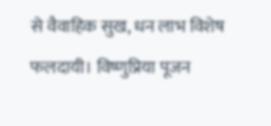से वैवाहिक सुख, धन लाभ विशेष फलदायी। विष्णुप्रिया पूजन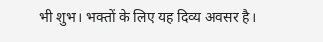भी शुभ। भक्तों के लिए यह दिव्य अवसर है।